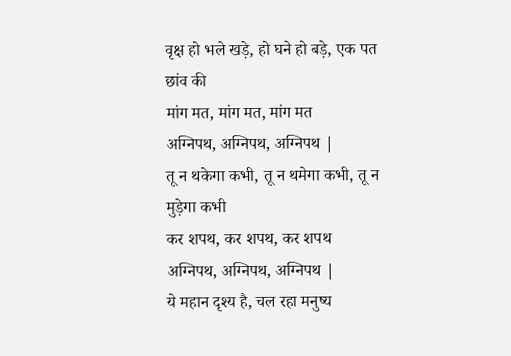वृक्ष हो भले खड़े, हो घने हो बड़े, एक पत छांव की
मांग मत, मांग मत, मांग मत
अग्निपथ, अग्निपथ, अग्निपथ |
तू न थकेगा कभी, तू न थमेगा कभी, तू न मुड़ेगा कभी
कर शपथ, कर शपथ, कर शपथ
अग्निपथ, अग्निपथ, अग्निपथ |
ये महान दृश्य है, चल रहा मनुष्य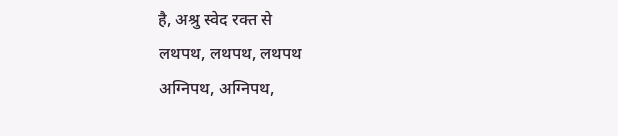है, अश्रु स्वेद रक्त से
लथपथ, लथपथ, लथपथ
अग्निपथ, अग्निपथ,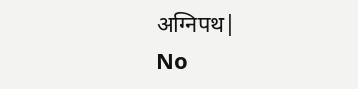अग्निपथ|
No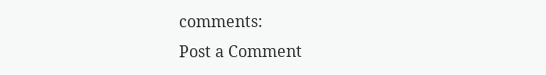comments:
Post a Comment